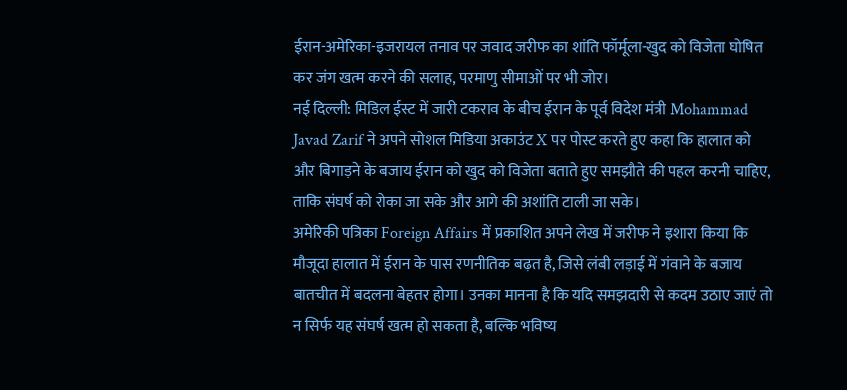ईरान-अमेरिका-इजरायल तनाव पर जवाद जरीफ का शांति फॉर्मूला-खुद को विजेता घोषित कर जंग खत्म करने की सलाह, परमाणु सीमाओं पर भी जोर।
नई दिल्ली: मिडिल ईस्ट में जारी टकराव के बीच ईरान के पूर्व विदेश मंत्री Mohammad Javad Zarif ने अपने सोशल मिडिया अकाउंट X पर पोस्ट करते हुए कहा कि हालात को और बिगाड़ने के बजाय ईरान को खुद को विजेता बताते हुए समझौते की पहल करनी चाहिए, ताकि संघर्ष को रोका जा सके और आगे की अशांति टाली जा सके।
अमेरिकी पत्रिका Foreign Affairs में प्रकाशित अपने लेख में जरीफ ने इशारा किया कि मौजूदा हालात में ईरान के पास रणनीतिक बढ़त है, जिसे लंबी लड़ाई में गंवाने के बजाय बातचीत में बदलना बेहतर होगा। उनका मानना है कि यदि समझदारी से कदम उठाए जाएं तो न सिर्फ यह संघर्ष खत्म हो सकता है, बल्कि भविष्य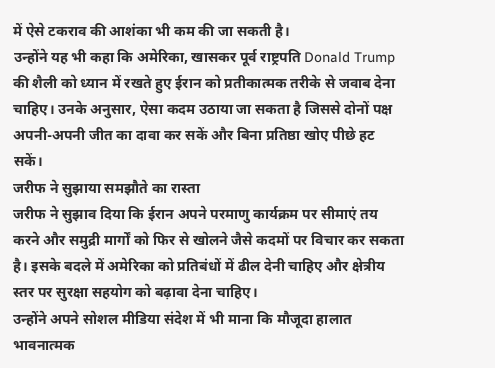में ऐसे टकराव की आशंका भी कम की जा सकती है।
उन्होंने यह भी कहा कि अमेरिका, खासकर पूर्व राष्ट्रपति Donald Trump की शैली को ध्यान में रखते हुए ईरान को प्रतीकात्मक तरीके से जवाब देना चाहिए। उनके अनुसार, ऐसा कदम उठाया जा सकता है जिससे दोनों पक्ष अपनी-अपनी जीत का दावा कर सकें और बिना प्रतिष्ठा खोए पीछे हट सकें।
जरीफ ने सुझाया समझौते का रास्ता
जरीफ ने सुझाव दिया कि ईरान अपने परमाणु कार्यक्रम पर सीमाएं तय करने और समुद्री मार्गों को फिर से खोलने जैसे कदमों पर विचार कर सकता है। इसके बदले में अमेरिका को प्रतिबंधों में ढील देनी चाहिए और क्षेत्रीय स्तर पर सुरक्षा सहयोग को बढ़ावा देना चाहिए।
उन्होंने अपने सोशल मीडिया संदेश में भी माना कि मौजूदा हालात भावनात्मक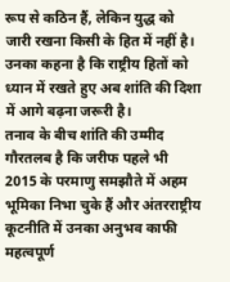रूप से कठिन हैं, लेकिन युद्ध को जारी रखना किसी के हित में नहीं है। उनका कहना है कि राष्ट्रीय हितों को ध्यान में रखते हुए अब शांति की दिशा में आगे बढ़ना जरूरी है।
तनाव के बीच शांति की उम्मीद
गौरतलब है कि जरीफ पहले भी 2015 के परमाणु समझौते में अहम भूमिका निभा चुके हैं और अंतरराष्ट्रीय कूटनीति में उनका अनुभव काफी महत्वपूर्ण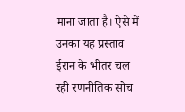माना जाता है। ऐसे में उनका यह प्रस्ताव ईरान के भीतर चल रही रणनीतिक सोच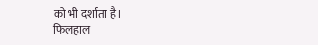को भी दर्शाता है।
फिलहाल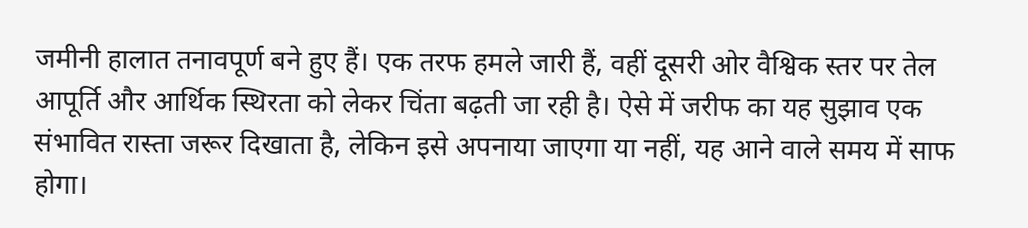जमीनी हालात तनावपूर्ण बने हुए हैं। एक तरफ हमले जारी हैं, वहीं दूसरी ओर वैश्विक स्तर पर तेल आपूर्ति और आर्थिक स्थिरता को लेकर चिंता बढ़ती जा रही है। ऐसे में जरीफ का यह सुझाव एक संभावित रास्ता जरूर दिखाता है, लेकिन इसे अपनाया जाएगा या नहीं, यह आने वाले समय में साफ होगा।